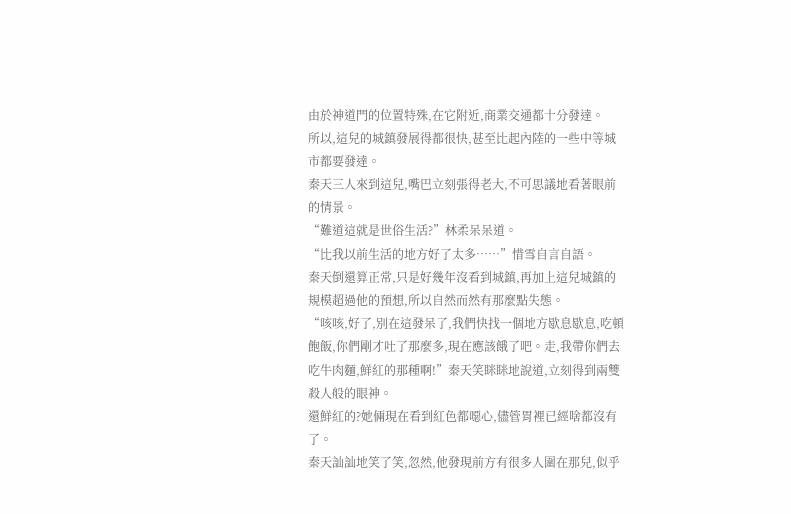由於神道門的位置特殊,在它附近,商業交通都十分發達。
所以,這兒的城鎮發展得都很快,甚至比起內陸的一些中等城市都要發達。
秦天三人來到這兒,嘴巴立刻張得老大,不可思議地看著眼前的情景。
“難道這就是世俗生活?”林柔呆呆道。
“比我以前生活的地方好了太多……”惜雪自言自語。
秦天倒還算正常,只是好幾年沒看到城鎮,再加上這兒城鎮的規模超過他的預想,所以自然而然有那麼點失態。
“咳咳,好了,別在這發呆了,我們快找一個地方歇息歇息,吃頓飽飯,你們剛才吐了那麼多,現在應該餓了吧。走,我帶你們去吃牛肉麵,鮮紅的那種啊!”秦天笑眯眯地說道,立刻得到兩雙殺人般的眼神。
還鮮紅的?她倆現在看到紅色都噁心,儘管胃裡已經啥都沒有了。
秦天訕訕地笑了笑,忽然,他發現前方有很多人圍在那兒,似乎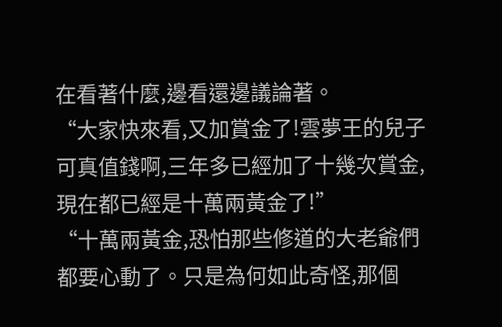在看著什麼,邊看還邊議論著。
“大家快來看,又加賞金了!雲夢王的兒子可真值錢啊,三年多已經加了十幾次賞金,現在都已經是十萬兩黃金了!”
“十萬兩黃金,恐怕那些修道的大老爺們都要心動了。只是為何如此奇怪,那個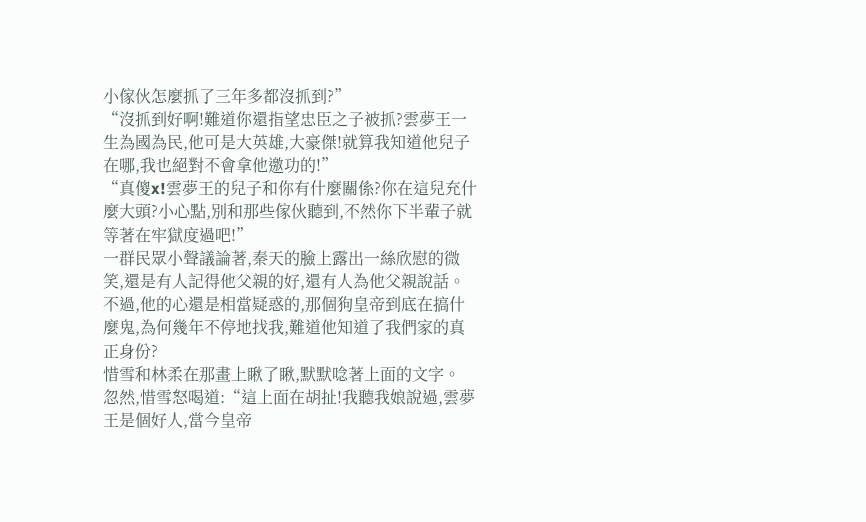小傢伙怎麼抓了三年多都沒抓到?”
“沒抓到好啊!難道你還指望忠臣之子被抓?雲夢王一生為國為民,他可是大英雄,大豪傑!就算我知道他兒子在哪,我也絕對不會拿他邀功的!”
“真傻x!雲夢王的兒子和你有什麼關係?你在這兒充什麼大頭?小心點,別和那些傢伙聽到,不然你下半輩子就等著在牢獄度過吧!”
一群民眾小聲議論著,秦天的臉上露出一絲欣慰的微笑,還是有人記得他父親的好,還有人為他父親說話。不過,他的心還是相當疑惑的,那個狗皇帝到底在搞什麼鬼,為何幾年不停地找我,難道他知道了我們家的真正身份?
惜雪和林柔在那畫上瞅了瞅,默默唸著上面的文字。
忽然,惜雪怒喝道:“這上面在胡扯!我聽我娘說過,雲夢王是個好人,當今皇帝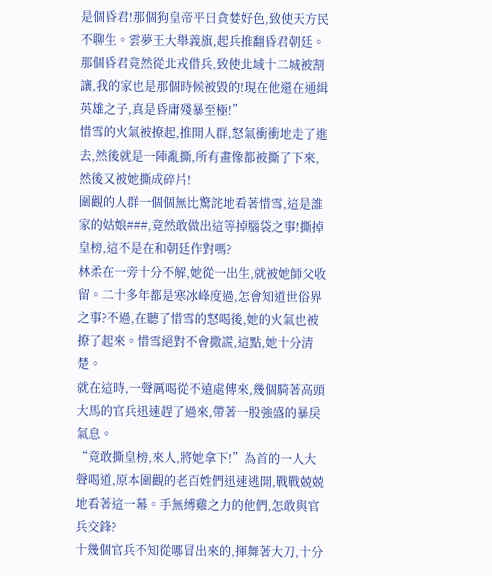是個昏君!那個狗皇帝平日貪婪好色,致使天方民不聊生。雲夢王大舉義旗,起兵推翻昏君朝廷。那個昏君竟然從北戎借兵,致使北域十二城被割讓,我的家也是那個時候被毀的!現在他還在通緝英雄之子,真是昏庸殘暴至極!”
惜雪的火氣被撩起,推開人群,怒氣衝衝地走了進去,然後就是一陣亂撕,所有畫像都被撕了下來,然後又被她撕成碎片!
圍觀的人群一個個無比驚詫地看著惜雪,這是誰家的姑娘###,竟然敢做出這等掉腦袋之事!撕掉皇榜,這不是在和朝廷作對嗎?
林柔在一旁十分不解,她從一出生,就被她師父收留。二十多年都是寒冰峰度過,怎會知道世俗界之事?不過,在聽了惜雪的怒喝後,她的火氣也被撩了起來。惜雪絕對不會撒謊,這點,她十分清楚。
就在這時,一聲厲喝從不遠處傳來,幾個騎著高頭大馬的官兵迅速趕了過來,帶著一股強盛的暴戾氣息。
“竟敢撕皇榜,來人,將她拿下!”為首的一人大聲喝道,原本圍觀的老百姓們迅速逃開,戰戰兢兢地看著這一幕。手無縛雞之力的他們,怎敢與官兵交鋒?
十幾個官兵不知從哪冒出來的,揮舞著大刀,十分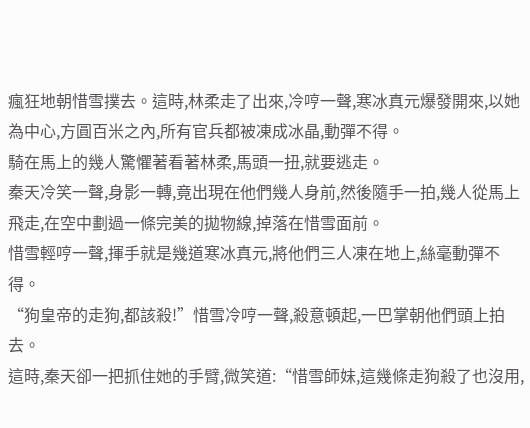瘋狂地朝惜雪撲去。這時,林柔走了出來,冷哼一聲,寒冰真元爆發開來,以她為中心,方圓百米之內,所有官兵都被凍成冰晶,動彈不得。
騎在馬上的幾人驚懼著看著林柔,馬頭一扭,就要逃走。
秦天冷笑一聲,身影一轉,竟出現在他們幾人身前,然後隨手一拍,幾人從馬上飛走,在空中劃過一條完美的拋物線,掉落在惜雪面前。
惜雪輕哼一聲,揮手就是幾道寒冰真元,將他們三人凍在地上,絲毫動彈不得。
“狗皇帝的走狗,都該殺!”惜雪冷哼一聲,殺意頓起,一巴掌朝他們頭上拍去。
這時,秦天卻一把抓住她的手臂,微笑道:“惜雪師妹,這幾條走狗殺了也沒用,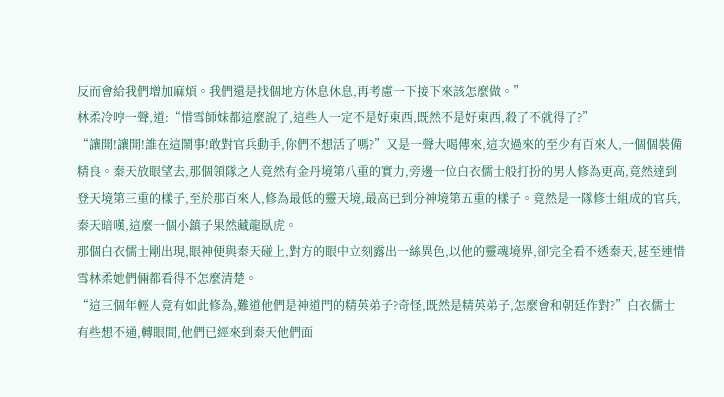反而會給我們增加麻煩。我們還是找個地方休息休息,再考慮一下接下來該怎麼做。”
林柔冷哼一聲,道:“惜雪師妹都這麼說了,這些人一定不是好東西,既然不是好東西,殺了不就得了?”
“讓開!讓開!誰在這鬧事!敢對官兵動手,你們不想活了嗎?”又是一聲大喝傳來,這次過來的至少有百來人,一個個裝備精良。秦天放眼望去,那個領隊之人竟然有金丹境第八重的實力,旁邊一位白衣儒士般打扮的男人修為更高,竟然達到登天境第三重的樣子,至於那百來人,修為最低的靈天境,最高已到分神境第五重的樣子。竟然是一隊修士組成的官兵,秦天暗嘆,這麼一個小鎮子果然藏龍臥虎。
那個白衣儒士剛出現,眼神便與秦天碰上,對方的眼中立刻露出一絲異色,以他的靈魂境界,卻完全看不透秦天,甚至連惜雪林柔她們倆都看得不怎麼清楚。
“這三個年輕人竟有如此修為,難道他們是神道門的精英弟子?奇怪,既然是精英弟子,怎麼會和朝廷作對?”白衣儒士有些想不通,轉眼間,他們已經來到秦天他們面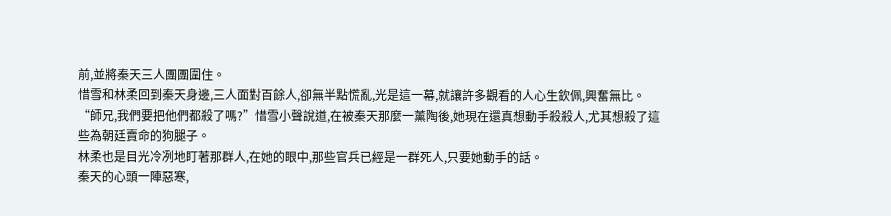前,並將秦天三人團團圍住。
惜雪和林柔回到秦天身邊,三人面對百餘人,卻無半點慌亂,光是這一幕,就讓許多觀看的人心生欽佩,興奮無比。
“師兄,我們要把他們都殺了嗎?”惜雪小聲說道,在被秦天那麼一薰陶後,她現在還真想動手殺殺人,尤其想殺了這些為朝廷賣命的狗腿子。
林柔也是目光冷冽地盯著那群人,在她的眼中,那些官兵已經是一群死人,只要她動手的話。
秦天的心頭一陣惡寒,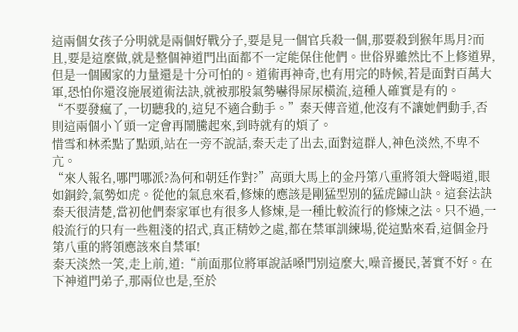這兩個女孩子分明就是兩個好戰分子,要是見一個官兵殺一個,那要殺到猴年馬月?而且,要是這麼做,就是整個神道門出面都不一定能保住他們。世俗界雖然比不上修道界,但是一個國家的力量還是十分可怕的。道術再神奇,也有用完的時候,若是面對百萬大軍,恐怕你還沒施展道術法訣,就被那股氣勢嚇得屎尿橫流,這種人確實是有的。
“不要發瘋了,一切聽我的,這兒不適合動手。”秦天傳音道,他沒有不讓她們動手,否則這兩個小丫頭一定會再鬧騰起來,到時就有的煩了。
惜雪和林柔點了點頭,站在一旁不說話,秦天走了出去,面對這群人,神色淡然,不卑不亢。
“來人報名,哪門哪派?為何和朝廷作對?”高頭大馬上的金丹第八重將領大聲喝道,眼如銅鈴,氣勢如虎。從他的氣息來看,修煉的應該是剛猛型別的猛虎歸山訣。這套法訣秦天很清楚,當初他們秦家軍也有很多人修煉,是一種比較流行的修煉之法。只不過,一般流行的只有一些粗淺的招式,真正精妙之處,都在禁軍訓練場,從這點來看,這個金丹第八重的將領應該來自禁軍!
秦天淡然一笑,走上前,道:“前面那位將軍說話嗓門別這麼大,噪音擾民,著實不好。在下神道門弟子,那兩位也是,至於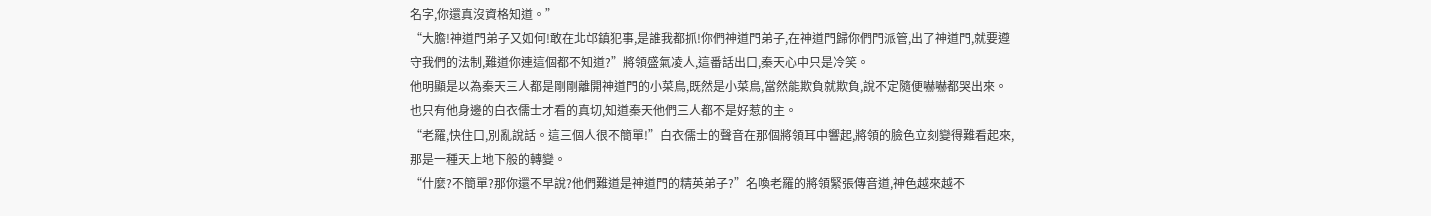名字,你還真沒資格知道。”
“大膽!神道門弟子又如何!敢在北邙鎮犯事,是誰我都抓!你們神道門弟子,在神道門歸你們門派管,出了神道門,就要遵守我們的法制,難道你連這個都不知道?”將領盛氣凌人,這番話出口,秦天心中只是冷笑。
他明顯是以為秦天三人都是剛剛離開神道門的小菜鳥,既然是小菜鳥,當然能欺負就欺負,說不定隨便嚇嚇都哭出來。
也只有他身邊的白衣儒士才看的真切,知道秦天他們三人都不是好惹的主。
“老羅,快住口,別亂說話。這三個人很不簡單!”白衣儒士的聲音在那個將領耳中響起,將領的臉色立刻變得難看起來,那是一種天上地下般的轉變。
“什麼?不簡單?那你還不早說?他們難道是神道門的精英弟子?”名喚老羅的將領緊張傳音道,神色越來越不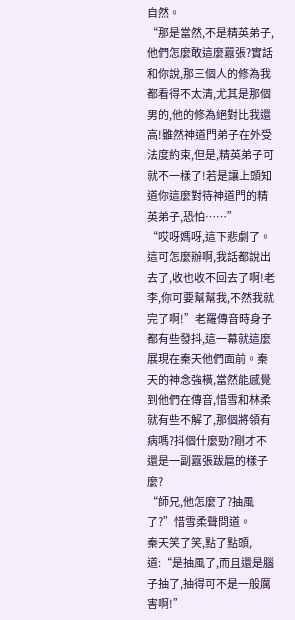自然。
“那是當然,不是精英弟子,他們怎麼敢這麼囂張?實話和你說,那三個人的修為我都看得不太清,尤其是那個男的,他的修為絕對比我還高!雖然神道門弟子在外受法度約束,但是,精英弟子可就不一樣了!若是讓上頭知道你這麼對待神道門的精英弟子,恐怕……”
“哎呀媽呀,這下悲劇了。這可怎麼辦啊,我話都說出去了,收也收不回去了啊!老李,你可要幫幫我,不然我就完了啊!”老羅傳音時身子都有些發抖,這一幕就這麼展現在秦天他們面前。秦天的神念強橫,當然能感覺到他們在傳音,惜雪和林柔就有些不解了,那個將領有病嗎?抖個什麼勁?剛才不還是一副囂張跋扈的樣子麼?
“師兄,他怎麼了?抽風了?”惜雪柔聲問道。
秦天笑了笑,點了點頭,道:“是抽風了,而且還是腦子抽了,抽得可不是一般厲害啊!”